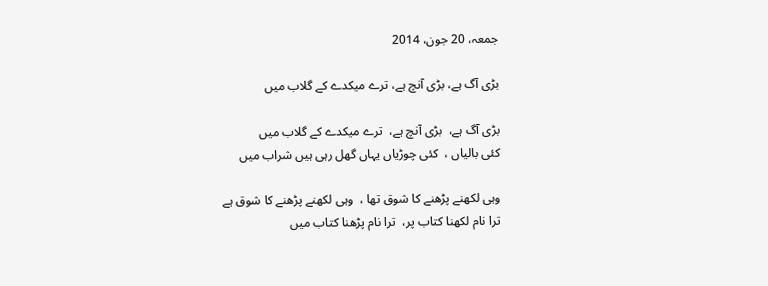جمعہ، 20 جون، 2014

بڑی آگ ہے، بڑی آنچ ہے، ترے میکدے کے گلاب میں

بڑی آگ ہے،  بڑی آنچ ہے،  ترے میکدے کے گلاب میں
کئی بالیاں ،  کئی چوڑیاں یہاں گھل رہی ہیں شراب میں

وہی لکھنے پڑھنے کا شوق تھا ،  وہی لکھنے پڑھنے کا شوق ہے
ترا نام لکھنا کتاب پر،  ترا نام پڑھنا کتاب میں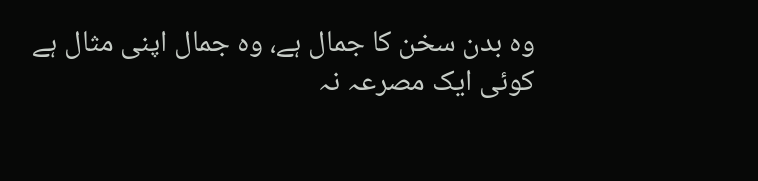وہ بدن سخن کا جمال ہے، وہ جمال اپنی مثال ہے
کوئی ایک مصرعہ نہ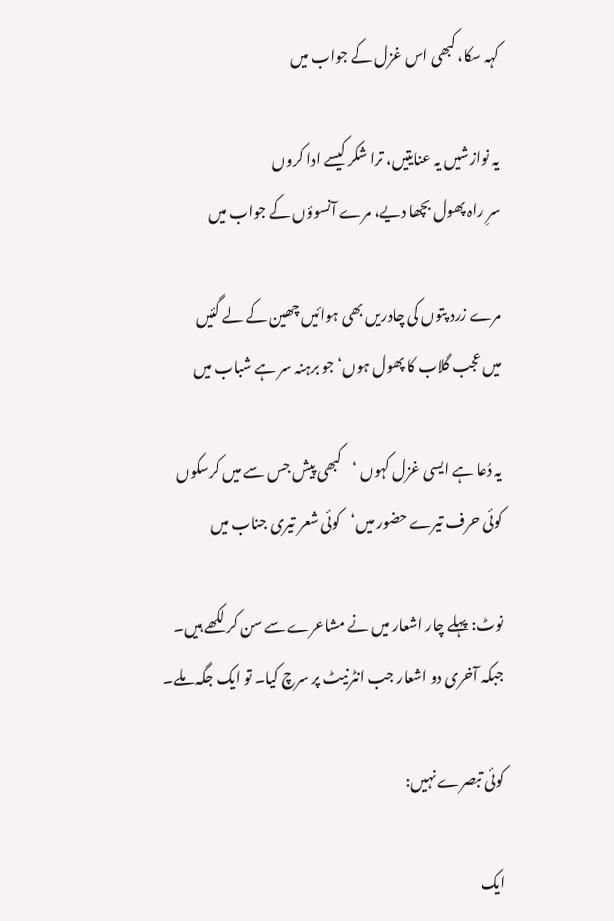کہہ سکا، کبھی اس غزل کے جواب میں

یہ نوازشیں یہ عنایتیں، ترا شکر کیسے ادا کروں
سرِ راہ پھول بچھا دیے، مرے آنسوؤں کے جواب میں

مرے زرد پتوں کی چادریں بھی ہوائیں چھین کے لے گئیں
میں عجب گلاب کا پھول ہوں‘جو برہنہ سر ہے شباب میں

یہ دُعا ہے ایسی غزل کہوں ‘کبھی پیش جس سے میں کرسکوں
کوئی حرف تیرے حضور میں‘کوئی شعر تیری جناب میں

نوٹ: پہلے چار اشعار میں نے مشاعرے سے سن کر لکھے ہیں۔ جبکہ آخری دو اشعار جب انٹرنیٹ پر سرچ کیا۔ تو ایک جگہ ملے۔

کوئی تبصرے نہیں:

ایک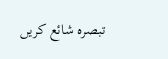تبصرہ شائع کریں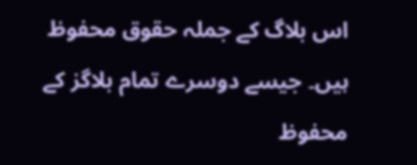اس بلاگ کے جملہ حقوق محفوظ ہیں۔ جیسے دوسرے تمام بلاگز کے محفوظ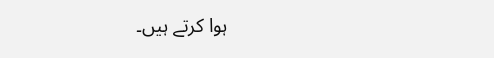ہوا کرتے ہیں۔